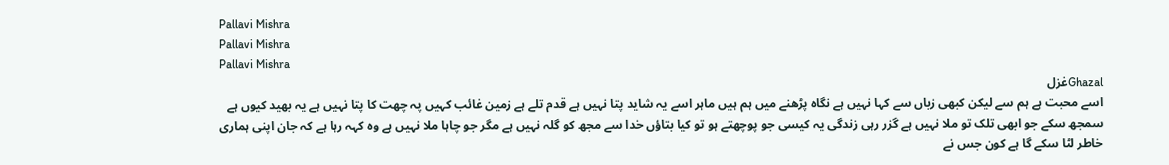Pallavi Mishra
Pallavi Mishra
Pallavi Mishra
Ghazalغزل
اسے محبت ہے ہم سے لیکن کبھی زباں سے کہا نہیں ہے نگاہ پڑھنے میں ہم ہیں ماہر اسے یہ شاید پتا نہیں ہے قدم تلے ہے زمین غائب کہیں پہ چھت کا پتا نہیں ہے یہ بھید کیوں ہے سمجھ سکے جو ابھی تلک تو ملا نہیں ہے گزر رہی زندگی یہ کیسی جو پوچھتے ہو تو کیا بتاؤں خدا سے مجھ کو گلہ نہیں ہے مگر جو چاہا ملا نہیں ہے وہ کہہ رہا ہے کہ جان اپنی ہماری خاطر لٹا سکے گا ہے کون جس نے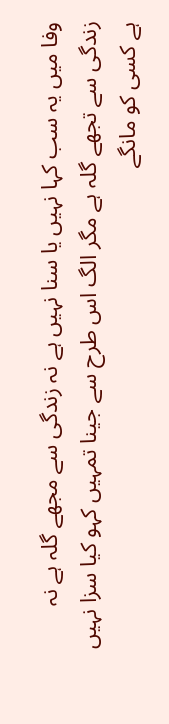وفا میں یہ سب کہا نہیں یا سنا نہیں ہے نہ زندگی سے مجھے گلہ ہے نہ زندگی سے تجھے گلہ ہے مگر الگ اس طرح سے جینا تمہیں کہو کیا سزا نہیں ہے کسی کو مانگے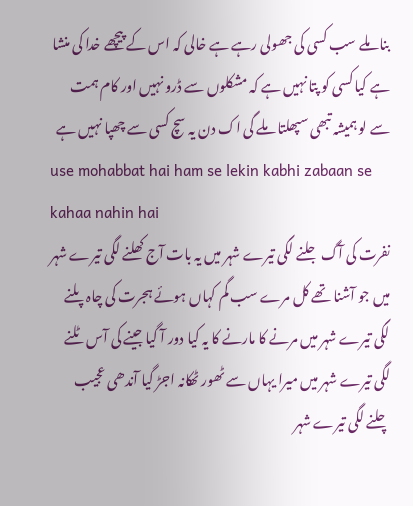بنا ملے سب کسی کی جھولی رہے ہے خالی کہ اس کے پیچھے خدا کی منشا ہے کیا کسی کو پتا نہیں ہے کہ مشکلوں سے ڈرو نہیں اور کام ہمت سے لو ہمیشہ تبھی سپھلتا ملے گی اک دن یہ سچ کسی سے چھپا نہیں ہے
use mohabbat hai ham se lekin kabhi zabaan se kahaa nahin hai
نفرت کی آگ جلنے لگی تیرے شہر میں یہ بات آج کھلنے لگی تیرے شہر میں جو آشنا تھے کل مرے سب گم کہاں ہوئے ہجرت کی چاہ پلنے لگی تیرے شہر میں مرنے کا مارنے کا یہ کیا دور آ گیا جینے کی آس ٹلنے لگی تیرے شہر میں میرا یہاں سے ٹھور ٹھکانہ اجڑ گیا آندھی عجیب چلنے لگی تیرے شہر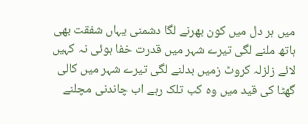میں ہر دل میں کون بھرنے لگا دشمنی یہاں شفقت بھی ہاتھ ملنے لگی تیرے شہر میں قدرت خفا ہوئی نہ کہیں لائے زلزلہ کروٹ زمیں بدلنے لگی تیرے شہر میں کالی گھٹا کی قید میں وہ کب تلک رہے اب چاندنی مچلنے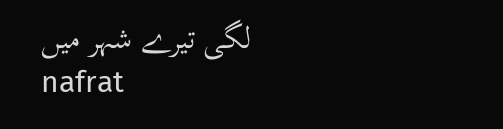لگی تیرے شہر میں
nafrat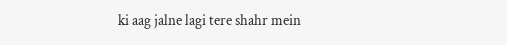ki aag jalne lagi tere shahr mein